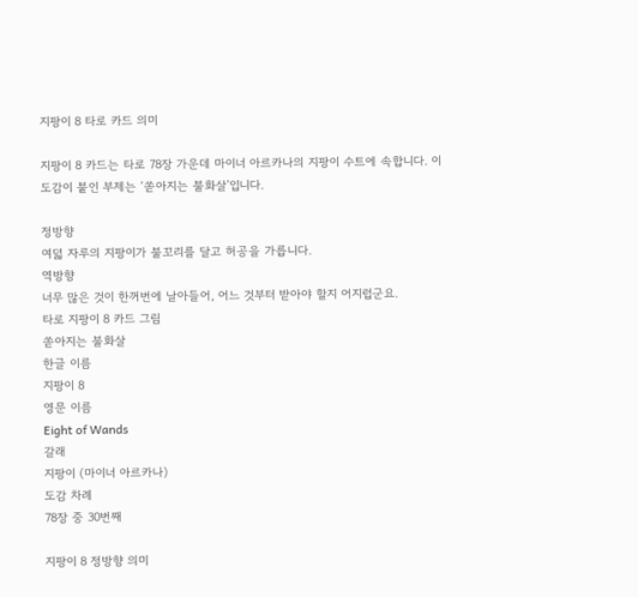지팡이 8 타로 카드 의미

지팡이 8 카드는 타로 78장 가운데 마이너 아르카나의 지팡이 수트에 속합니다. 이 도감이 붙인 부제는 ‘쏟아지는 불화살’입니다.

정방향
여덟 자루의 지팡이가 불꼬리를 달고 허공을 가릅니다.
역방향
너무 많은 것이 한꺼번에 날아들어, 어느 것부터 받아야 할지 어지럽군요.
타로 지팡이 8 카드 그림
쏟아지는 불화살
한글 이름
지팡이 8
영문 이름
Eight of Wands
갈래
지팡이 (마이너 아르카나)
도감 차례
78장 중 30번째

지팡이 8 정방향 의미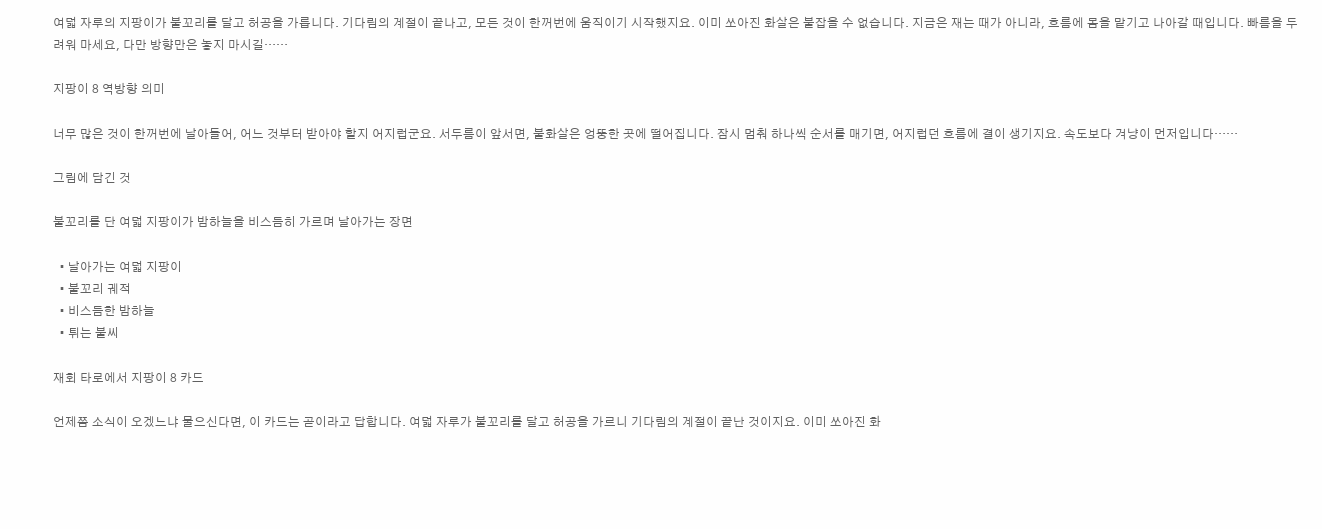여덟 자루의 지팡이가 불꼬리를 달고 허공을 가릅니다. 기다림의 계절이 끝나고, 모든 것이 한꺼번에 움직이기 시작했지요. 이미 쏘아진 화살은 붙잡을 수 없습니다. 지금은 재는 때가 아니라, 흐름에 몸을 맡기고 나아갈 때입니다. 빠름을 두려워 마세요, 다만 방향만은 놓지 마시길……

지팡이 8 역방향 의미

너무 많은 것이 한꺼번에 날아들어, 어느 것부터 받아야 할지 어지럽군요. 서두름이 앞서면, 불화살은 엉뚱한 곳에 떨어집니다. 잠시 멈춰 하나씩 순서를 매기면, 어지럽던 흐름에 결이 생기지요. 속도보다 겨냥이 먼저입니다……

그림에 담긴 것

불꼬리를 단 여덟 지팡이가 밤하늘을 비스듬히 가르며 날아가는 장면

  • 날아가는 여덟 지팡이
  • 불꼬리 궤적
  • 비스듬한 밤하늘
  • 튀는 불씨

재회 타로에서 지팡이 8 카드

언제쯤 소식이 오겠느냐 물으신다면, 이 카드는 곧이라고 답합니다. 여덟 자루가 불꼬리를 달고 허공을 가르니 기다림의 계절이 끝난 것이지요. 이미 쏘아진 화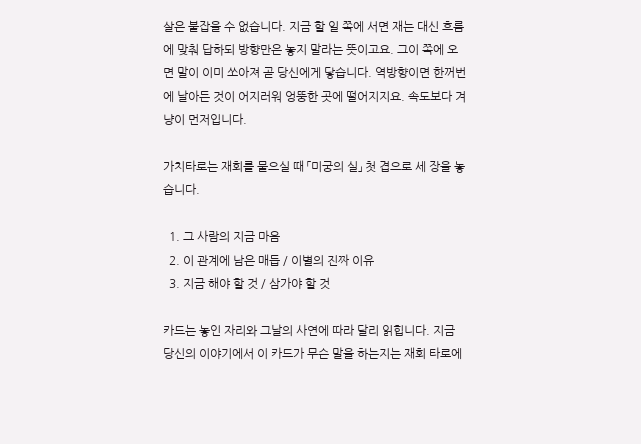살은 붙잡을 수 없습니다. 지금 할 일 쪽에 서면 재는 대신 흐름에 맞춰 답하되 방향만은 놓지 말라는 뜻이고요. 그이 쪽에 오면 말이 이미 쏘아져 곧 당신에게 닿습니다. 역방향이면 한꺼번에 날아든 것이 어지러워 엉뚱한 곳에 떨어지지요. 속도보다 겨냥이 먼저입니다.

가치타로는 재회를 물으실 때 「미궁의 실」 첫 겹으로 세 장을 놓습니다.

  1. 그 사람의 지금 마음
  2. 이 관계에 남은 매듭 / 이별의 진짜 이유
  3. 지금 해야 할 것 / 삼가야 할 것

카드는 놓인 자리와 그날의 사연에 따라 달리 읽힙니다. 지금 당신의 이야기에서 이 카드가 무슨 말을 하는지는 재회 타로에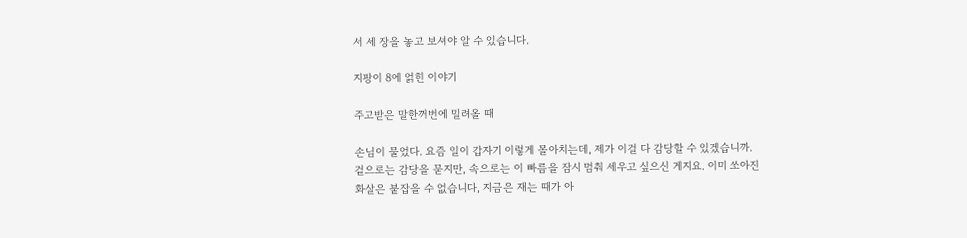서 세 장을 놓고 보셔야 알 수 있습니다.

지팡이 8에 얽힌 이야기

주고받은 말한꺼번에 밀려올 때

손님이 물었다. 요즘 일이 갑자기 이렇게 몰아치는데, 제가 이걸 다 감당할 수 있겠습니까. 겉으로는 감당을 묻지만, 속으로는 이 빠름을 잠시 멈춰 세우고 싶으신 게지요. 이미 쏘아진 화살은 붙잡을 수 없습니다, 지금은 재는 때가 아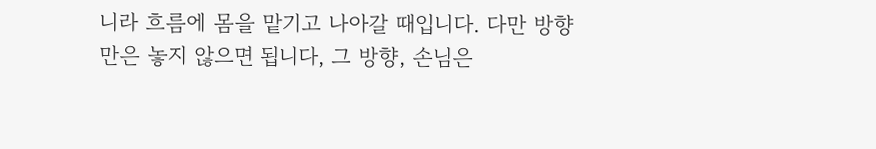니라 흐름에 몸을 맡기고 나아갈 때입니다. 다만 방향만은 놓지 않으면 됩니다, 그 방향, 손님은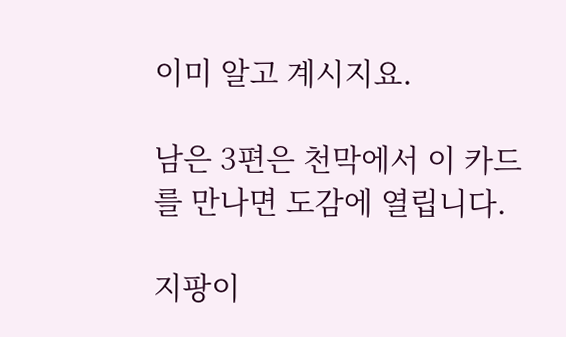이미 알고 계시지요.

남은 3편은 천막에서 이 카드를 만나면 도감에 열립니다.

지팡이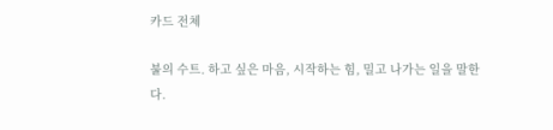카드 전체

불의 수트. 하고 싶은 마음, 시작하는 힘, 밀고 나가는 일을 말한다.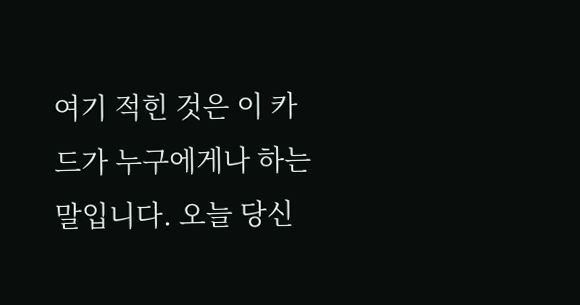여기 적힌 것은 이 카드가 누구에게나 하는 말입니다. 오늘 당신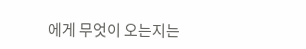에게 무엇이 오는지는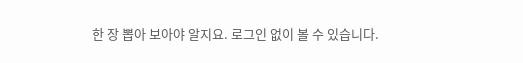한 장 뽑아 보아야 알지요. 로그인 없이 볼 수 있습니다.